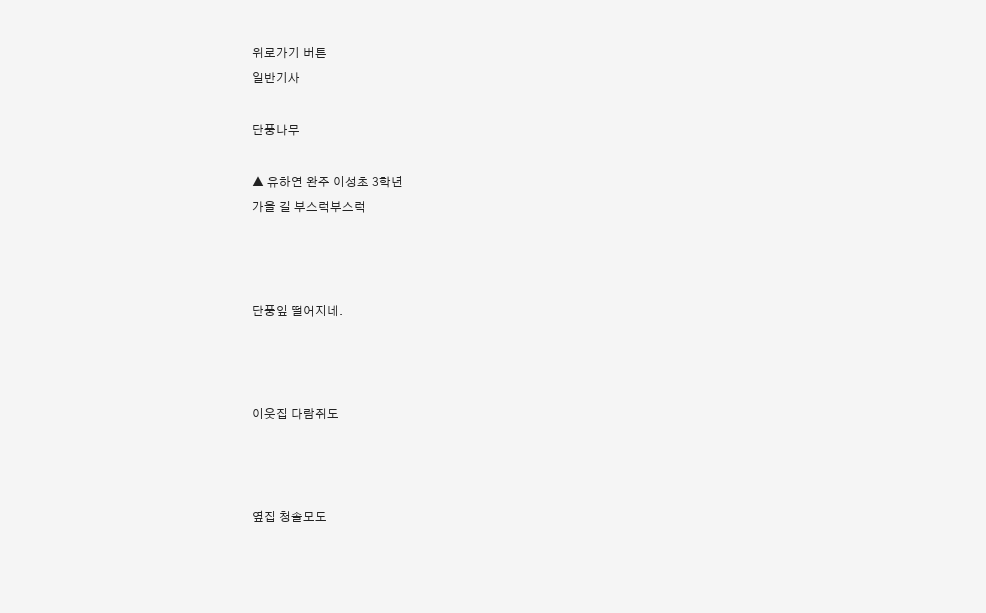위로가기 버튼
일반기사

단풍나무

▲ 유하연 완주 이성초 3학년
가을 길 부스럭부스럭



단풍잎 떨어지네.



이웃집 다람쥐도



옆집 청솔모도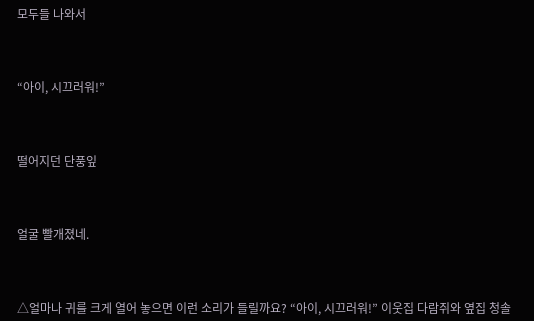모두들 나와서



“아이, 시끄러워!”



떨어지던 단풍잎



얼굴 빨개졌네.



△얼마나 귀를 크게 열어 놓으면 이런 소리가 들릴까요? “아이, 시끄러워!” 이웃집 다람쥐와 옆집 청솔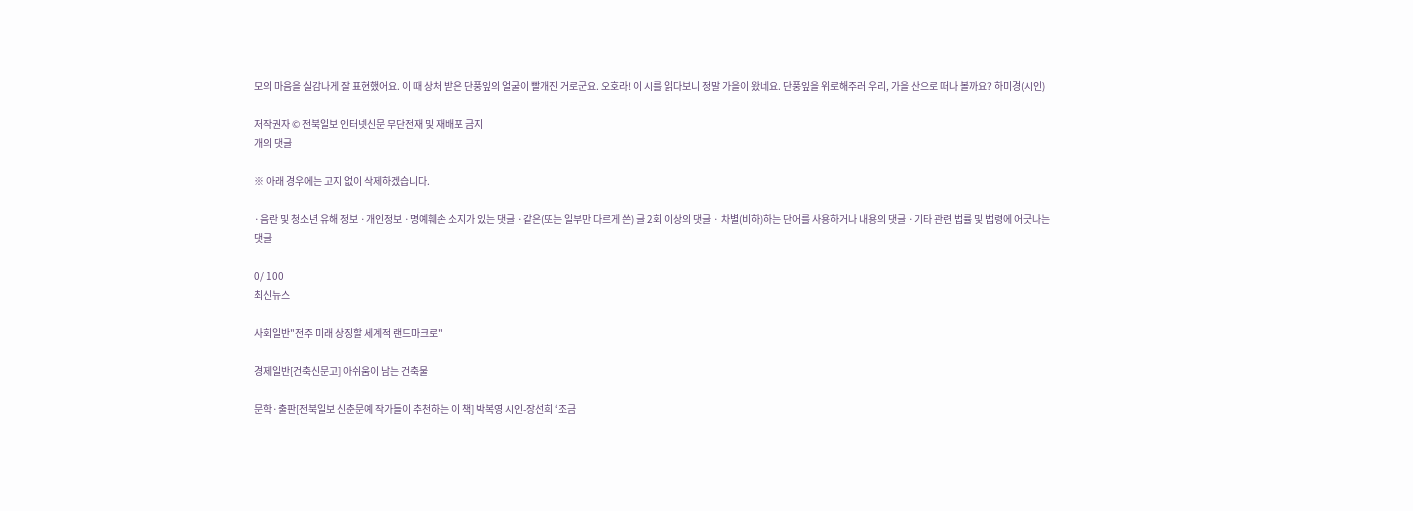모의 마음을 실감나게 잘 표현했어요. 이 때 상처 받은 단풍잎의 얼굴이 빨개진 거로군요. 오호라! 이 시를 읽다보니 정말 가을이 왔네요. 단풍잎을 위로해주러 우리, 가을 산으로 떠나 볼까요? 하미경(시인)

저작권자 © 전북일보 인터넷신문 무단전재 및 재배포 금지
개의 댓글

※ 아래 경우에는 고지 없이 삭제하겠습니다.

·음란 및 청소년 유해 정보 ·개인정보 ·명예훼손 소지가 있는 댓글 ·같은(또는 일부만 다르게 쓴) 글 2회 이상의 댓글 · 차별(비하)하는 단어를 사용하거나 내용의 댓글 ·기타 관련 법률 및 법령에 어긋나는 댓글

0/ 100
최신뉴스

사회일반"전주 미래 상징할 세계적 랜드마크로"

경제일반[건축신문고] 아쉬움이 남는 건축물

문학·출판[전북일보 신춘문예 작가들이 추천하는 이 책] 박복영 시인-장선희 ‘조금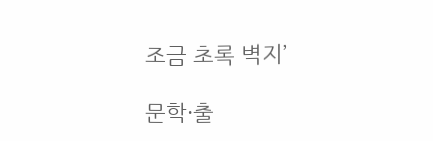조금 초록 벽지’

문학·출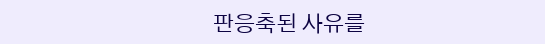판응축된 사유를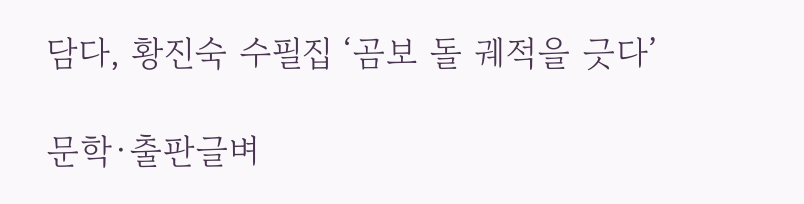담다, 황진숙 수필집 ‘곰보 돌 궤적을 긋다’

문학·출판글벼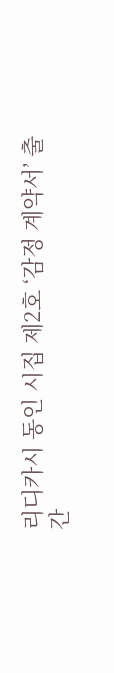리디카시 동인 시집 제2호 ‘감정 계약서’ 출간